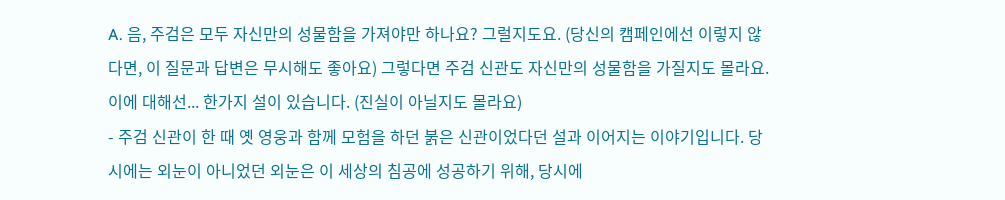A. 음, 주검은 모두 자신만의 성물함을 가져야만 하나요? 그럴지도요. (당신의 캠페인에선 이렇지 않다면, 이 질문과 답변은 무시해도 좋아요) 그렇다면 주검 신관도 자신만의 성물함을 가질지도 몰라요. 이에 대해선... 한가지 설이 있습니다. (진실이 아닐지도 몰라요)
- 주검 신관이 한 때 옛 영웅과 함께 모험을 하던 붉은 신관이었다던 설과 이어지는 이야기입니다. 당시에는 외눈이 아니었던 외눈은 이 세상의 침공에 성공하기 위해, 당시에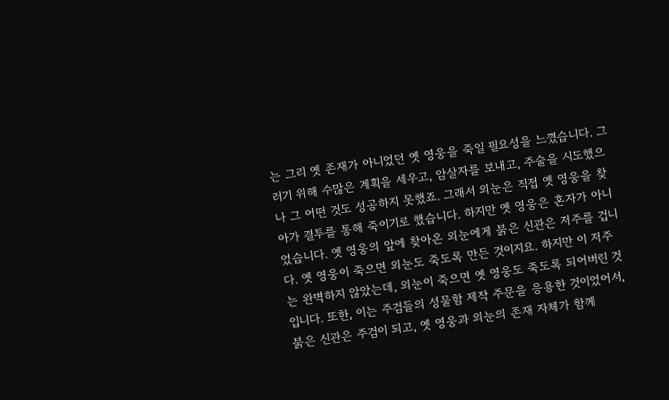는 그리 옛 존재가 아니었던 옛 영웅을 죽일 필요성을 느꼈습니다. 그러기 위해 수많은 계획을 세우고, 암살자를 보내고, 주술을 시도했으나 그 어떤 것도 성공하지 못했죠. 그래서 외눈은 직접 옛 영웅을 찾아가 결투를 통해 죽이기로 했습니다. 하지만 옛 영웅은 혼자가 아니었습니다. 옛 영웅의 앞에 찾아온 외눈에게 붉은 신관은 저주를 겁니다. 옛 영웅이 죽으면 외눈도 죽도록 만든 것이지요. 하지만 이 저주는 완벽하지 않았는데, 외눈이 죽으면 옛 영웅도 죽도록 되어버린 것입니다. 또한, 이는 주검들의 성물함 제작 주문을 응용한 것이었어서, 붉은 신관은 주검이 되고, 옛 영웅과 외눈의 존재 자체가 함께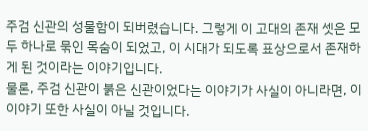주검 신관의 성물함이 되버렸습니다. 그렇게 이 고대의 존재 셋은 모두 하나로 묶인 목숨이 되었고, 이 시대가 되도록 표상으로서 존재하게 된 것이라는 이야기입니다.
물론, 주검 신관이 붉은 신관이었다는 이야기가 사실이 아니라면, 이 이야기 또한 사실이 아닐 것입니다.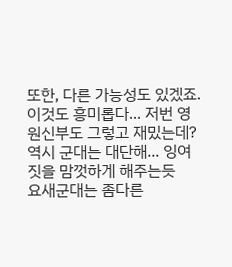또한, 다른 가능성도 있겠죠.
이것도 흥미롭다... 저번 영원신부도 그렇고 재밌는데? 역시 군대는 대단해... 잉여짓을 맘껏하게 해주는듯
요새군대는 좀다른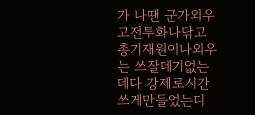가 나땐 군가외우고전투화나닦고 총기재원이나외우는 쓰잘데기없는데다 강제로시간쓰게만들었는디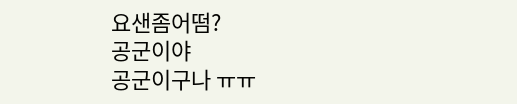요샌좀어떰?
공군이야
공군이구나 ㅠㅠ